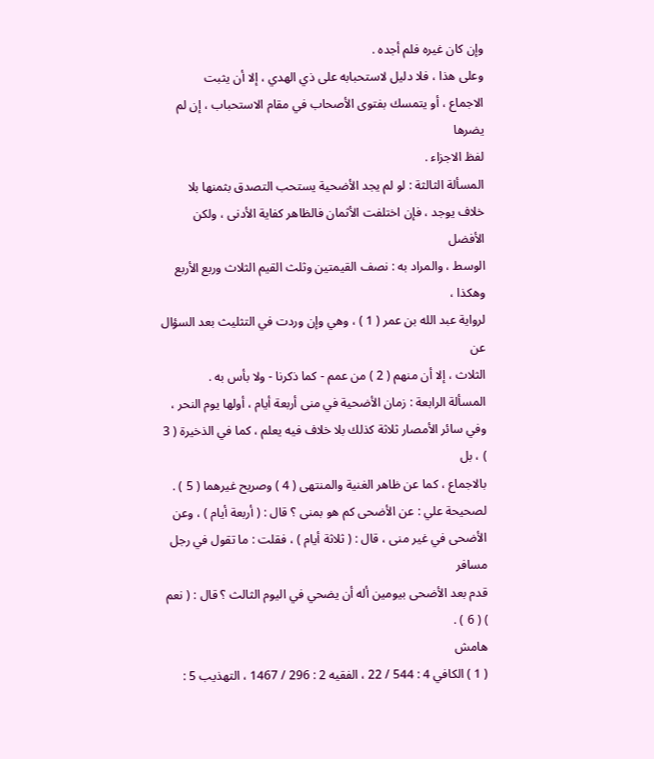وإن كان غيره فلم أجده .
وعلى هذا ، فلا دليل لاستحبابه على ذي الهدي ، إلا أن يثبت
الاجماع ، أو يتمسك بفتوى الأصحاب في مقام الاستحباب ، إن لم يضرها
لفظ الاجزاء .
المسألة الثالثة : لو لم يجد الأضحية يستحب التصدق بثمنها بلا
خلاف يوجد ، فإن اختلفت الأثمان فالظاهر كفاية الأدنى ، ولكن الأفضل
الوسط ، والمراد به : نصف القيمتين وثلث القيم الثلاث وربع الأربع وهكذا ،
لرواية عبد الله بن عمر ( 1 ) ، وهي وإن وردت في التثليث بعد السؤال عن
الثلاث ، إلا أن منهم ( 2 ) من عمم - كما ذكرنا - ولا بأس به .
المسألة الرابعة : زمان الأضحية في منى أربعة أيام ، أولها يوم النحر ،
وفي سائر الأمصار ثلاثة كذلك بلا خلاف فيه يعلم ، كما في الذخيرة ( 3 ) ، بل
بالاجماع ، كما عن ظاهر الغنية والمنتهى ( 4 ) وصريح غيرهما ( 5 ) .
لصحيحة علي : عن الأضحى كم هو بمنى ؟ قال : ( أربعة أيام ) ، وعن
الأضحى في غير منى ، قال : ( ثلاثة أيام ) ، فقلت : ما تقول في رجل مسافر
قدم بعد الأضحى بيومين أله أن يضحي في اليوم الثالث ؟ قال : ( نعم ) ( 6 ) .
هامش
( 1 ) الكافي 4 : 544 / 22 ، الفقيه 2 : 296 / 1467 ، التهذيب 5 :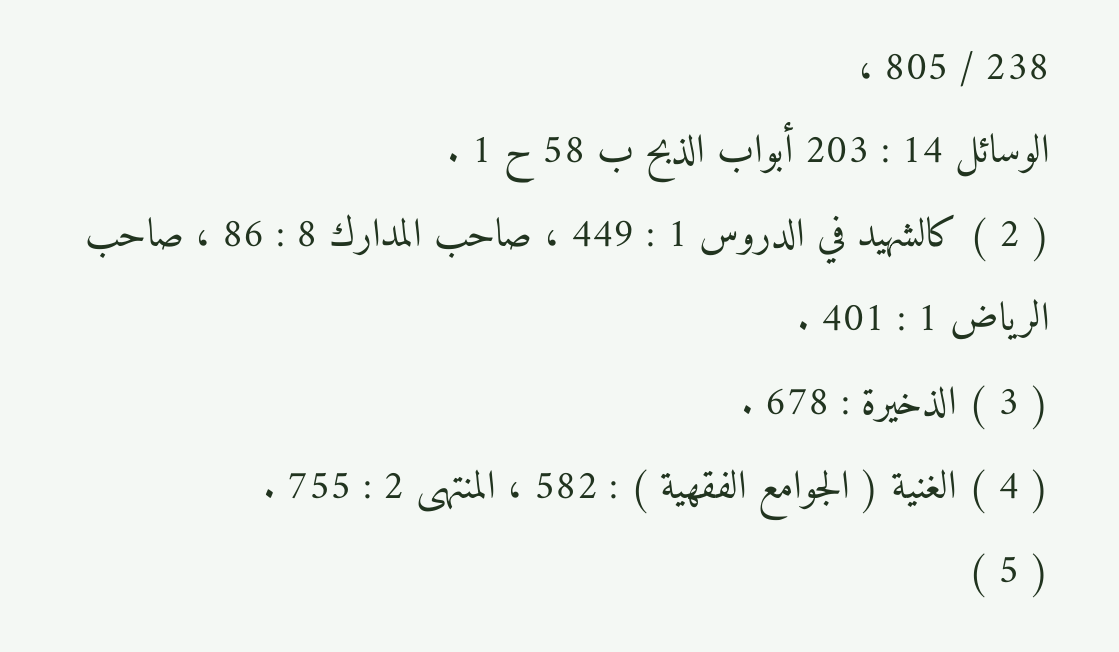238 / 805 ،
الوسائل 14 : 203 أبواب الذبح ب 58 ح 1 .
( 2 ) كالشهيد في الدروس 1 : 449 ، صاحب المدارك 8 : 86 ، صاحب الرياض 1 : 401 .
( 3 ) الذخيرة : 678 .
( 4 ) الغنية ( الجوامع الفقهية ) : 582 ، المنتهى 2 : 755 .
( 5 )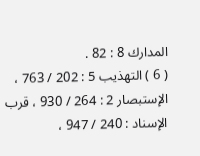المدارك 8 : 82 .
( 6 ) التهذيب 5 : 202 / 763 ، الإستبصار 2 : 264 / 930 ، قرب الإسناد : 240 / 947 ،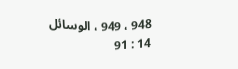948 ، 949 ، الوسائل 14 : 91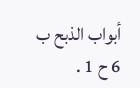أبواب الذبح ب 6 ح 1 .